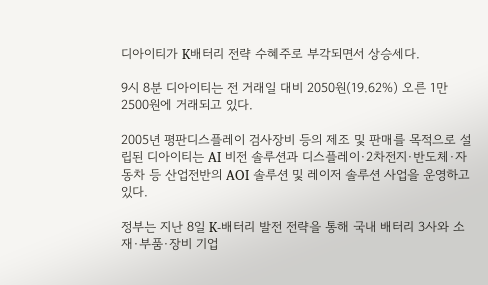디아이티가 K배터리 전략 수혜주로 부각되면서 상승세다.

9시 8분 디아이티는 전 거래일 대비 2050원(19.62%) 오른 1만2500원에 거래되고 있다.

2005년 평판디스플레이 검사장비 등의 제조 및 판매를 목적으로 설립된 디아이티는 AI 비전 솔루션과 디스플레이·2차전지·반도체·자동차 등 산업전반의 AOI 솔루션 및 레이저 솔루션 사업을 운영하고 있다.

정부는 지난 8일 K-배터리 발전 전략을 통해 국내 배터리 3사와 소재·부품·장비 기업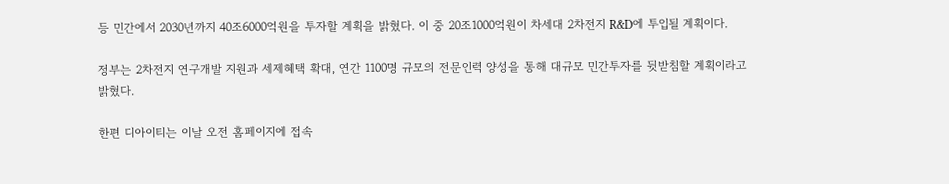등 민간에서 2030년까지 40조6000억원을 투자할 계획을 밝혔다. 이 중 20조1000억원이 차세대 2차전지 R&D에 투입될 계획이다.

정부는 2차전지 연구개발 지원과 세제혜택 확대, 연간 1100명 규모의 전문인력 양성을 통해 대규모 민간투자를 뒷받침할 계획이라고 밝혔다.

한편 디아이티는 이날 오전 홈페이지에 접속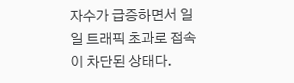자수가 급증하면서 일일 트래픽 초과로 접속이 차단된 상태다.